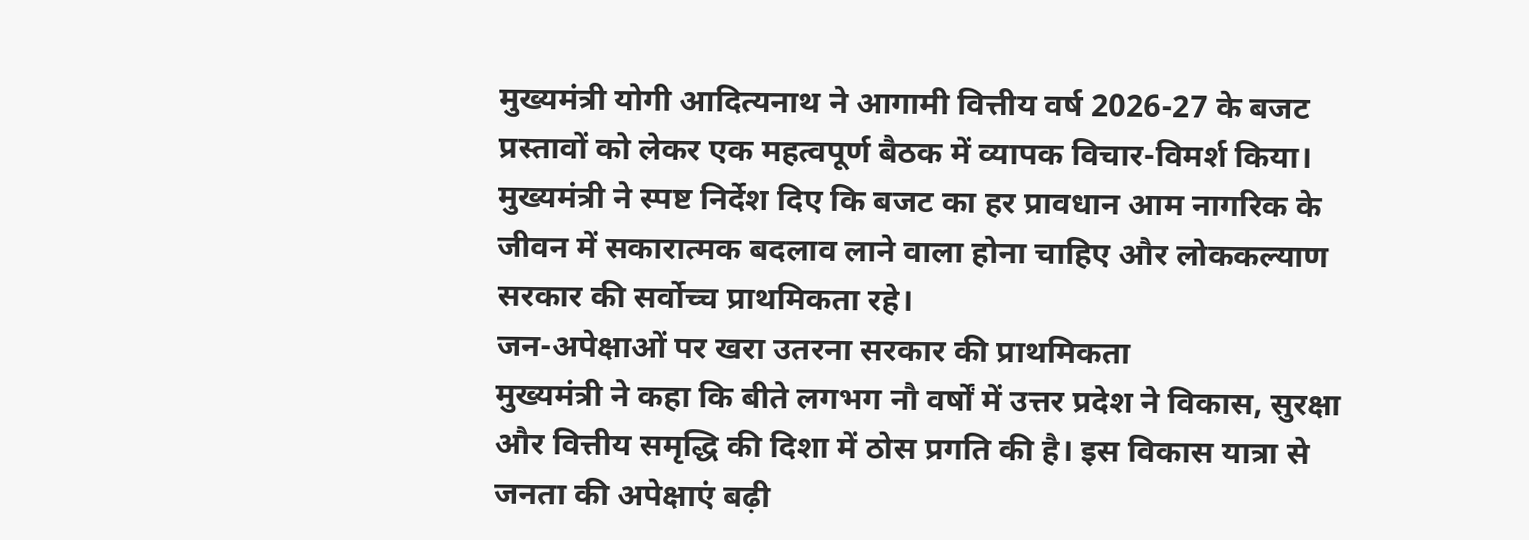मुख्यमंत्री योगी आदित्यनाथ ने आगामी वित्तीय वर्ष 2026-27 के बजट प्रस्तावों को लेकर एक महत्वपूर्ण बैठक में व्यापक विचार-विमर्श किया। मुख्यमंत्री ने स्पष्ट निर्देश दिए कि बजट का हर प्रावधान आम नागरिक के जीवन में सकारात्मक बदलाव लाने वाला होना चाहिए और लोककल्याण सरकार की सर्वोच्च प्राथमिकता रहे।
जन-अपेक्षाओं पर खरा उतरना सरकार की प्राथमिकता
मुख्यमंत्री ने कहा कि बीते लगभग नौ वर्षों में उत्तर प्रदेश ने विकास, सुरक्षा और वित्तीय समृद्धि की दिशा में ठोस प्रगति की है। इस विकास यात्रा से जनता की अपेक्षाएं बढ़ी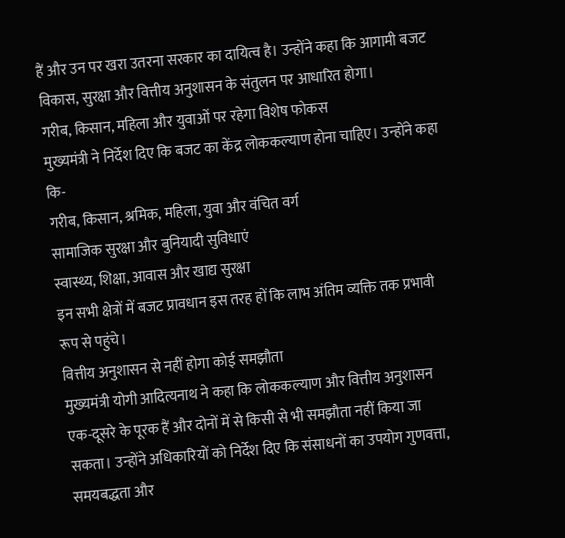हैं और उन पर खरा उतरना सरकार का दायित्व है। उन्होंने कहा कि आगामी बजट विकास, सुरक्षा और वित्तीय अनुशासन के संतुलन पर आधारित होगा।
गरीब, किसान, महिला और युवाओं पर रहेगा विशेष फोकस
मुख्यमंत्री ने निर्देश दिए कि बजट का केंद्र लोककल्याण होना चाहिए। उन्होंने कहा कि-
गरीब, किसान, श्रमिक, महिला, युवा और वंचित वर्ग
सामाजिक सुरक्षा और बुनियादी सुविधाएं
स्वास्थ्य, शिक्षा, आवास और खाद्य सुरक्षा
इन सभी क्षेत्रों में बजट प्रावधान इस तरह हों कि लाभ अंतिम व्यक्ति तक प्रभावी रूप से पहुंचे।
वित्तीय अनुशासन से नहीं होगा कोई समझौता
मुख्यमंत्री योगी आदित्यनाथ ने कहा कि लोककल्याण और वित्तीय अनुशासन एक-दूसरे के पूरक हैं और दोनों में से किसी से भी समझौता नहीं किया जा सकता। उन्होंने अधिकारियों को निर्देश दिए कि संसाधनों का उपयोग गुणवत्ता, समयबद्धता और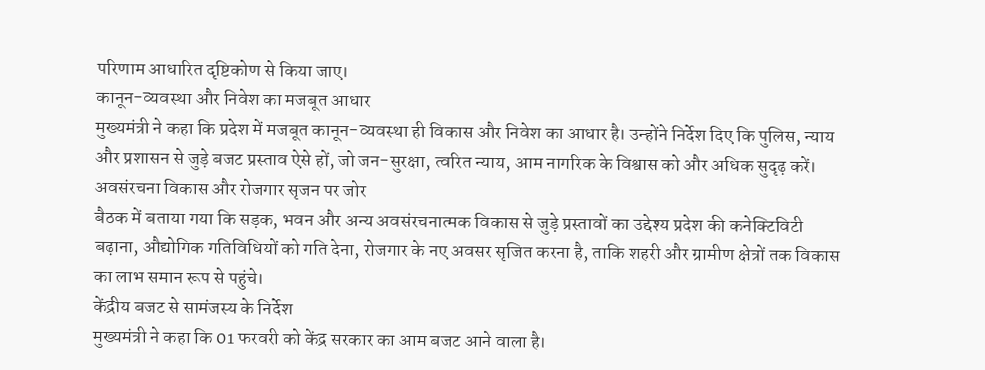परिणाम आधारित दृष्टिकोण से किया जाए।
कानून-व्यवस्था और निवेश का मजबूत आधार
मुख्यमंत्री ने कहा कि प्रदेश में मजबूत कानून-व्यवस्था ही विकास और निवेश का आधार है। उन्होंने निर्देश दिए कि पुलिस, न्याय और प्रशासन से जुड़े बजट प्रस्ताव ऐसे हों, जो जन-सुरक्षा, त्वरित न्याय, आम नागरिक के विश्वास को और अधिक सुदृढ़ करें।
अवसंरचना विकास और रोजगार सृजन पर जोर
बैठक में बताया गया कि सड़क, भवन और अन्य अवसंरचनात्मक विकास से जुड़े प्रस्तावों का उद्देश्य प्रदेश की कनेक्टिविटी बढ़ाना, औद्योगिक गतिविधियों को गति देना, रोजगार के नए अवसर सृजित करना है, ताकि शहरी और ग्रामीण क्षेत्रों तक विकास का लाभ समान रूप से पहुंचे।
केंद्रीय बजट से सामंजस्य के निर्देश
मुख्यमंत्री ने कहा कि 01 फरवरी को केंद्र सरकार का आम बजट आने वाला है।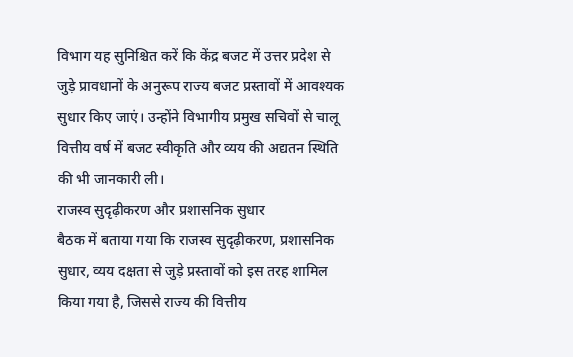विभाग यह सुनिश्चित करें कि केंद्र बजट में उत्तर प्रदेश से जुड़े प्रावधानों के अनुरूप राज्य बजट प्रस्तावों में आवश्यक सुधार किए जाएं। उन्होंने विभागीय प्रमुख सचिवों से चालू वित्तीय वर्ष में बजट स्वीकृति और व्यय की अद्यतन स्थिति की भी जानकारी ली।
राजस्व सुदृढ़ीकरण और प्रशासनिक सुधार
बैठक में बताया गया कि राजस्व सुदृढ़ीकरण, प्रशासनिक सुधार, व्यय दक्षता से जुड़े प्रस्तावों को इस तरह शामिल किया गया है, जिससे राज्य की वित्तीय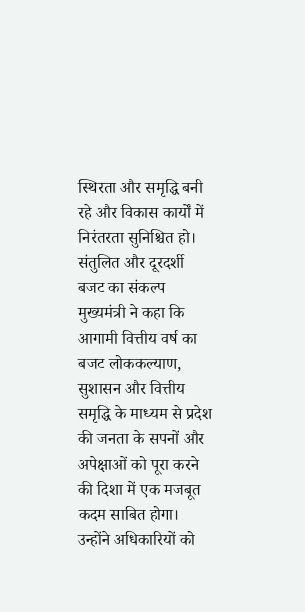स्थिरता और समृद्धि बनी रहे और विकास कार्यों में निरंतरता सुनिश्चित हो।
संतुलित और दूरदर्शी बजट का संकल्प
मुख्यमंत्री ने कहा कि आगामी वित्तीय वर्ष का बजट लोककल्याण, सुशासन और वित्तीय समृद्धि के माध्यम से प्रदेश की जनता के सपनों और अपेक्षाओं को पूरा करने की दिशा में एक मजबूत कदम साबित होगा। उन्होंने अधिकारियों को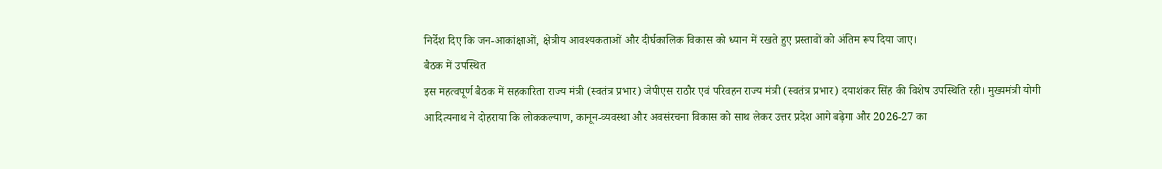निर्देश दिए कि जन-आकांक्षाओं, क्षेत्रीय आवश्यकताओं और दीर्घकालिक विकास को ध्यान में रखते हुए प्रस्तावों को अंतिम रूप दिया जाए।
बैठक में उपस्थित
इस महत्वपूर्ण बैठक में सहकारिता राज्य मंत्री (स्वतंत्र प्रभार) जेपीएस राठौर एवं परिवहन राज्य मंत्री (स्वतंत्र प्रभार) दयाशंकर सिंह की विशेष उपस्थिति रही। मुख्यमंत्री योगी आदित्यनाथ ने दोहराया कि लोककल्याण, कानून-व्यवस्था और अवसंरचना विकास को साथ लेकर उत्तर प्रदेश आगे बढ़ेगा और 2026-27 का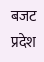बजट प्रदेश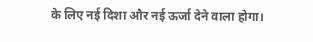के लिए नई दिशा और नई ऊर्जा देने वाला होगा।